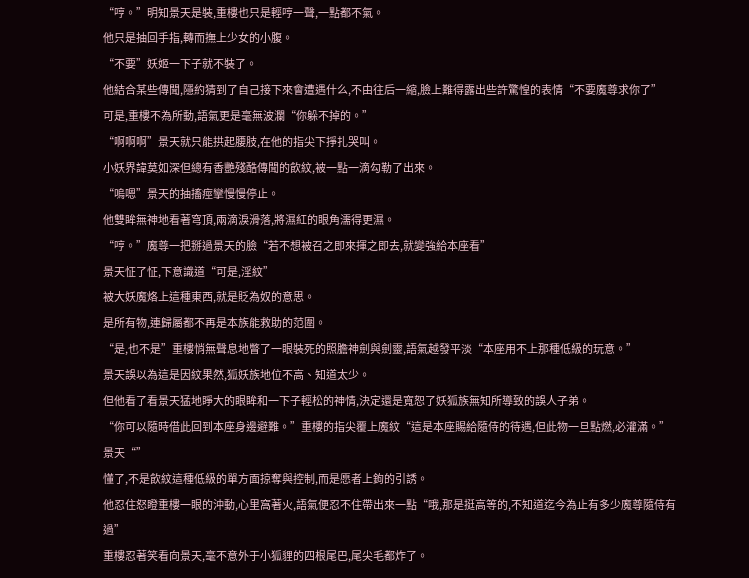“哼。”明知景天是裝,重樓也只是輕哼一聲,一點都不氣。
他只是抽回手指,轉而撫上少女的小腹。
“不要”妖姬一下子就不裝了。
他結合某些傳聞,隱約猜到了自己接下來會遭遇什么,不由往后一縮,臉上難得露出些許驚惶的表情“不要魔尊求你了”
可是,重樓不為所動,語氣更是毫無波瀾“你躲不掉的。”
“啊啊啊”景天就只能拱起腰肢,在他的指尖下掙扎哭叫。
小妖界諱莫如深但總有香艷殘酷傳聞的飲紋,被一點一滴勾勒了出來。
“嗚嗯”景天的抽搐痙攣慢慢停止。
他雙眸無神地看著穹頂,兩滴淚滑落,將濕紅的眼角濡得更濕。
“哼。”魔尊一把掰過景天的臉“若不想被召之即來揮之即去,就變強給本座看”
景天怔了怔,下意識道“可是,淫紋”
被大妖魔烙上這種東西,就是貶為奴的意思。
是所有物,連歸屬都不再是本族能救助的范圍。
“是,也不是”重樓悄無聲息地瞥了一眼裝死的照膽神劍與劍靈,語氣越發平淡“本座用不上那種低級的玩意。”
景天誤以為這是因紋果然,狐妖族地位不高、知道太少。
但他看了看景天猛地睜大的眼眸和一下子輕松的神情,決定還是寬恕了妖狐族無知所導致的誤人子弟。
“你可以隨時借此回到本座身邊避難。”重樓的指尖覆上魔紋“這是本座賜給隨侍的待遇,但此物一旦點燃,必灌滿。”
景天“”
懂了,不是飲紋這種低級的單方面掠奪與控制,而是愿者上鉤的引誘。
他忍住怒瞪重樓一眼的沖動,心里窩著火,語氣便忍不住帶出來一點“哦,那是挺高等的,不知道迄今為止有多少魔尊隨侍有過”
重樓忍著笑看向景天,毫不意外于小狐貍的四根尾巴,尾尖毛都炸了。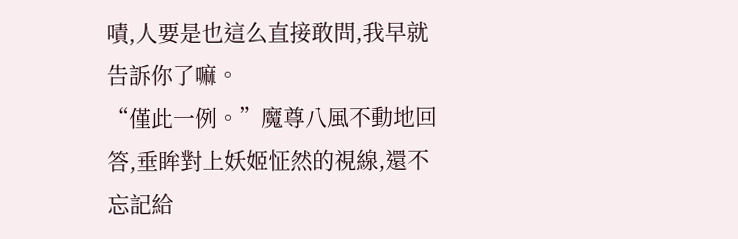嘖,人要是也這么直接敢問,我早就告訴你了嘛。
“僅此一例。”魔尊八風不動地回答,垂眸對上妖姬怔然的視線,還不忘記給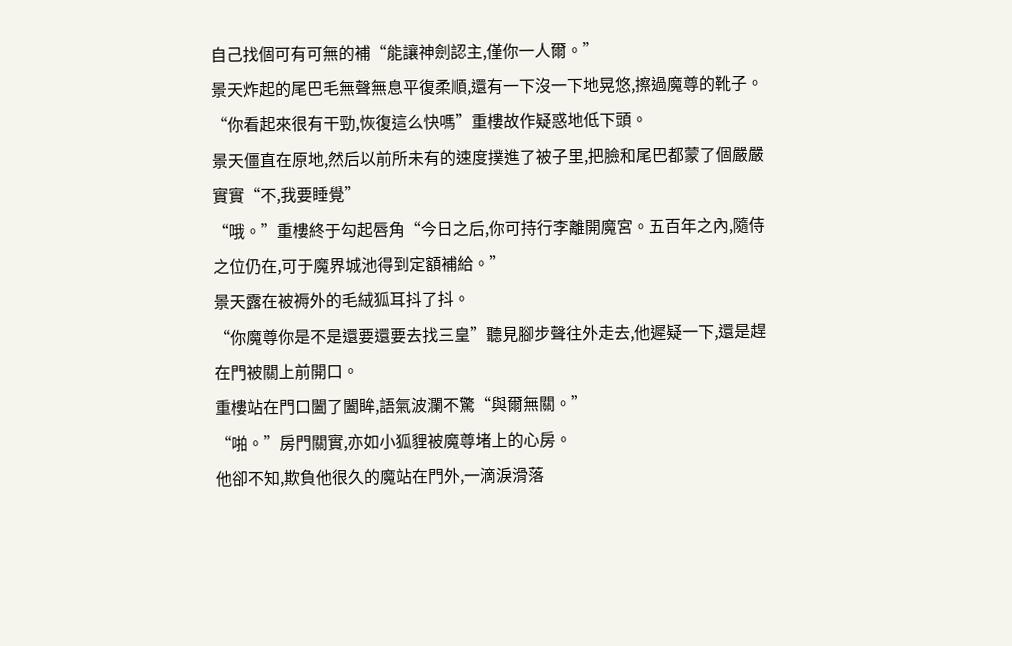自己找個可有可無的補“能讓神劍認主,僅你一人爾。”
景天炸起的尾巴毛無聲無息平復柔順,還有一下沒一下地晃悠,擦過魔尊的靴子。
“你看起來很有干勁,恢復這么快嗎”重樓故作疑惑地低下頭。
景天僵直在原地,然后以前所未有的速度撲進了被子里,把臉和尾巴都蒙了個嚴嚴實實“不,我要睡覺”
“哦。”重樓終于勾起唇角“今日之后,你可持行李離開魔宮。五百年之內,隨侍之位仍在,可于魔界城池得到定額補給。”
景天露在被褥外的毛絨狐耳抖了抖。
“你魔尊你是不是還要還要去找三皇”聽見腳步聲往外走去,他遲疑一下,還是趕在門被關上前開口。
重樓站在門口闔了闔眸,語氣波瀾不驚“與爾無關。”
“啪。”房門關實,亦如小狐貍被魔尊堵上的心房。
他卻不知,欺負他很久的魔站在門外,一滴淚滑落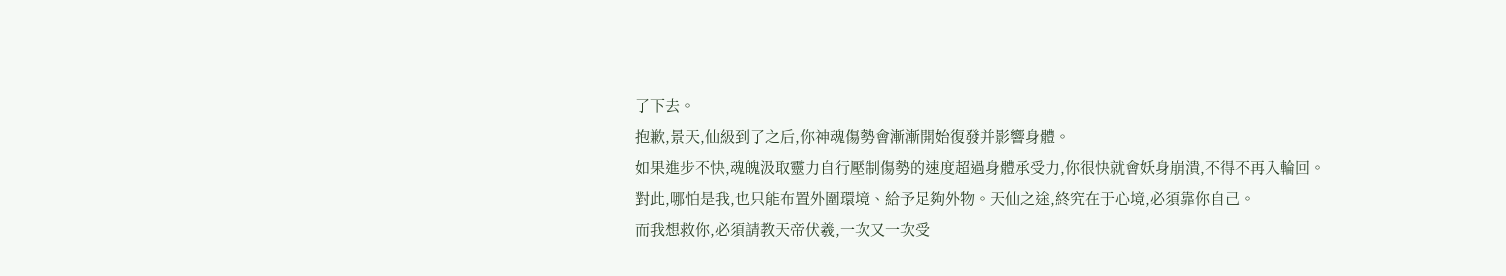了下去。
抱歉,景天,仙級到了之后,你神魂傷勢會漸漸開始復發并影響身體。
如果進步不快,魂魄汲取靈力自行壓制傷勢的速度超過身體承受力,你很快就會妖身崩潰,不得不再入輪回。
對此,哪怕是我,也只能布置外圍環境、給予足夠外物。天仙之途,終究在于心境,必須靠你自己。
而我想救你,必須請教天帝伏羲,一次又一次受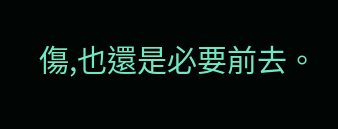傷,也還是必要前去。